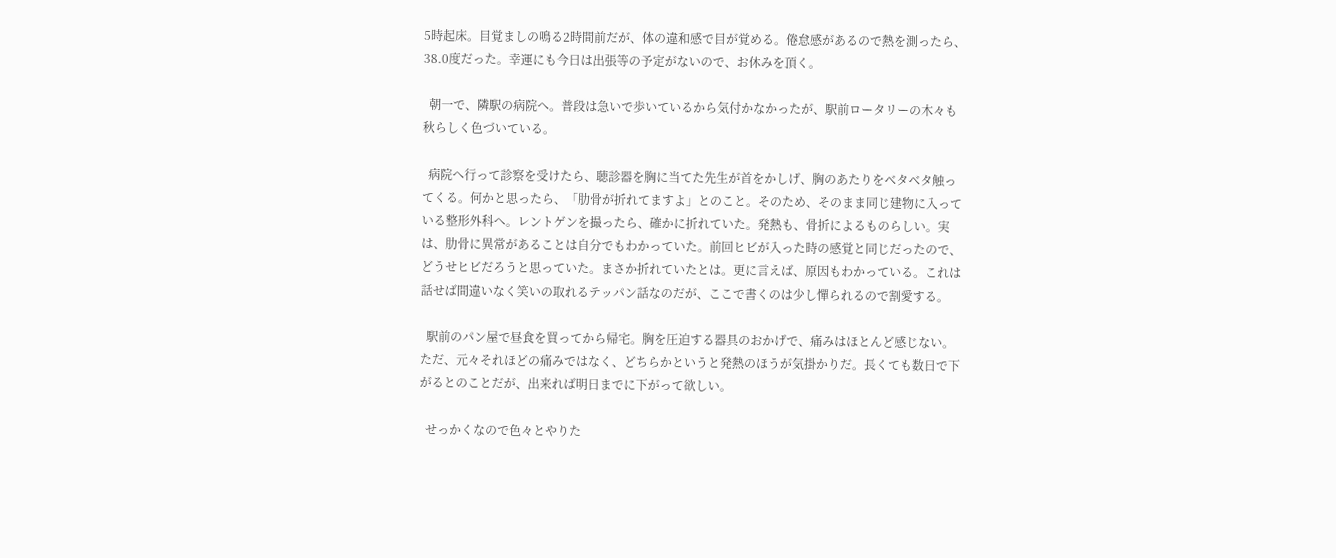5時起床。目覚ましの鳴る2時間前だが、体の違和感で目が覚める。倦怠感があるので熱を測ったら、38.0度だった。幸運にも今日は出張等の予定がないので、お休みを頂く。

  朝一で、隣駅の病院へ。普段は急いで歩いているから気付かなかったが、駅前ロータリーの木々も秋らしく色づいている。

  病院へ行って診察を受けたら、聴診器を胸に当てた先生が首をかしげ、胸のあたりをベタベタ触ってくる。何かと思ったら、「肋骨が折れてますよ」とのこと。そのため、そのまま同じ建物に入っている整形外科へ。レントゲンを撮ったら、確かに折れていた。発熱も、骨折によるものらしい。実は、肋骨に異常があることは自分でもわかっていた。前回ヒビが入った時の感覚と同じだったので、どうせヒビだろうと思っていた。まさか折れていたとは。更に言えば、原因もわかっている。これは話せば間違いなく笑いの取れるテッパン話なのだが、ここで書くのは少し憚られるので割愛する。

  駅前のパン屋で昼食を買ってから帰宅。胸を圧迫する器具のおかげで、痛みはほとんど感じない。ただ、元々それほどの痛みではなく、どちらかというと発熱のほうが気掛かりだ。長くても数日で下がるとのことだが、出来れば明日までに下がって欲しい。

  せっかくなので色々とやりた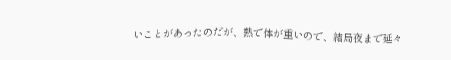いことがあったのだが、熱で体が重いので、結局夜まで延々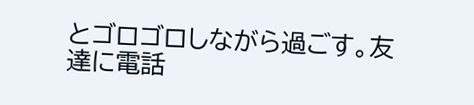とゴロゴロしながら過ごす。友達に電話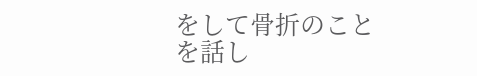をして骨折のことを話し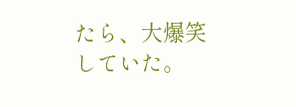たら、大爆笑していた。